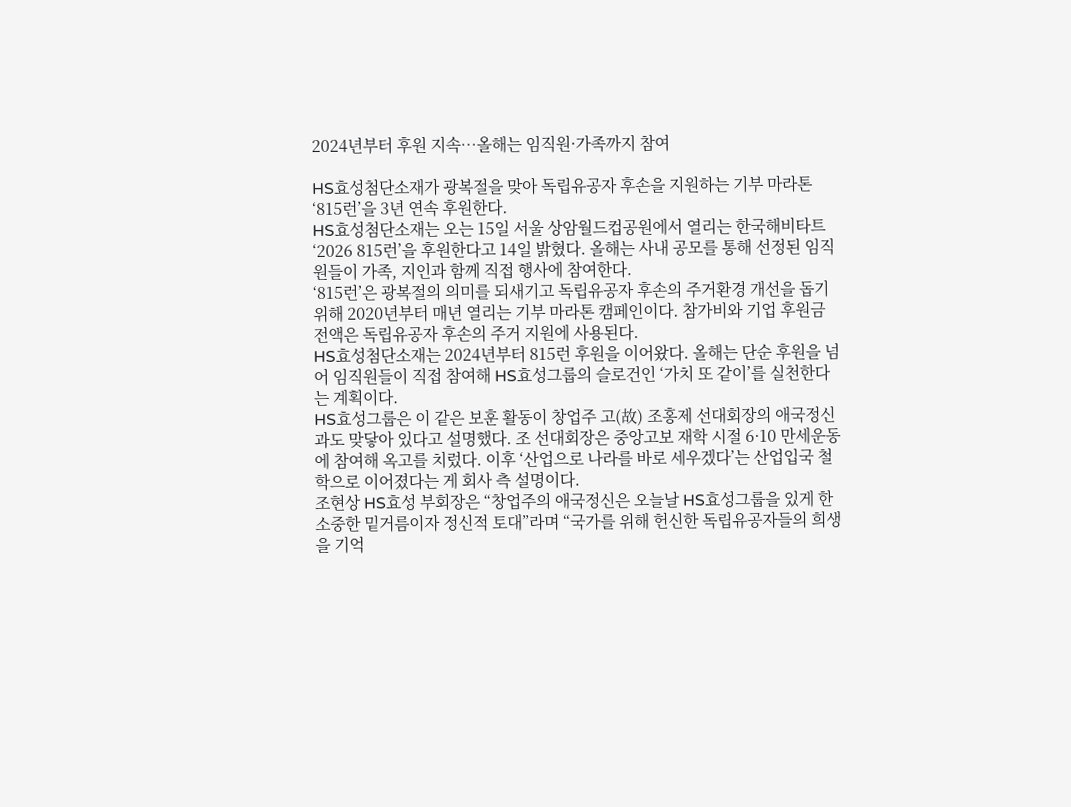2024년부터 후원 지속…올해는 임직원·가족까지 참여

HS효성첨단소재가 광복절을 맞아 독립유공자 후손을 지원하는 기부 마라톤 ‘815런’을 3년 연속 후원한다.
HS효성첨단소재는 오는 15일 서울 상암월드컵공원에서 열리는 한국해비타트 ‘2026 815런’을 후원한다고 14일 밝혔다. 올해는 사내 공모를 통해 선정된 임직원들이 가족, 지인과 함께 직접 행사에 참여한다.
‘815런’은 광복절의 의미를 되새기고 독립유공자 후손의 주거환경 개선을 돕기 위해 2020년부터 매년 열리는 기부 마라톤 캠페인이다. 참가비와 기업 후원금 전액은 독립유공자 후손의 주거 지원에 사용된다.
HS효성첨단소재는 2024년부터 815런 후원을 이어왔다. 올해는 단순 후원을 넘어 임직원들이 직접 참여해 HS효성그룹의 슬로건인 ‘가치 또 같이’를 실천한다는 계획이다.
HS효성그룹은 이 같은 보훈 활동이 창업주 고(故) 조홍제 선대회장의 애국정신과도 맞닿아 있다고 설명했다. 조 선대회장은 중앙고보 재학 시절 6·10 만세운동에 참여해 옥고를 치렀다. 이후 ‘산업으로 나라를 바로 세우겠다’는 산업입국 철학으로 이어졌다는 게 회사 측 설명이다.
조현상 HS효성 부회장은 “창업주의 애국정신은 오늘날 HS효성그룹을 있게 한 소중한 밑거름이자 정신적 토대”라며 “국가를 위해 헌신한 독립유공자들의 희생을 기억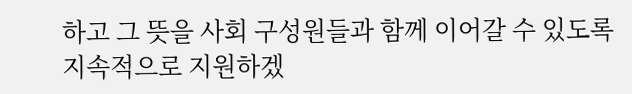하고 그 뜻을 사회 구성원들과 함께 이어갈 수 있도록 지속적으로 지원하겠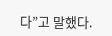다”고 말했다.